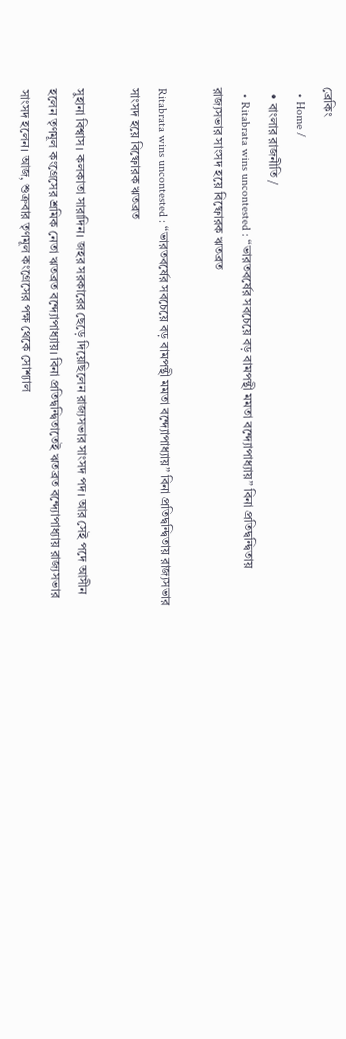ব্রেকিং
  • Home /
  • বাংলার রাজনীতি /
  • Ritabrata wins uncontested : “ভারতবর্ষের সবচেয়ে বড় বামপন্থী মমতা বন্দ্যোপাধ্যায়” বিনা প্রতিদ্বন্দ্বিতায় রাজ্যসভার সাংসদ হয়ে বিষ্ফোরক ঋতব্রত

Ritabrata wins uncontested : “ভারতবর্ষের সবচেয়ে বড় বামপন্থী মমতা বন্দ্যোপাধ্যায়” বিনা প্রতিদ্বন্দ্বিতায় রাজ্যসভার সাংসদ হয়ে বিষ্ফোরক ঋতব্রত

সুহানা বিশ্বাস। কলকাতা সারাদিন। জহর সরকারের ছেড়ে দিয়েছিলেন রাজ্যসভার সাংসদ পদ। আর সেই পদে আসীন হলেন তৃণমূল কংগ্রেসের শ্রমিক নেতা ঋতব্রত বন্দ্যোপাধ্যায়। বিনা প্রতিদ্বন্দ্বিতাতেই ঋতব্রত বন্দ্যোপাধ্যায় রাজ্যসভার সাংসদ হলেন। আজ, শুক্রবার তৃণমূল কংগ্রেসের পক্ষ থেকে সোশ্যাল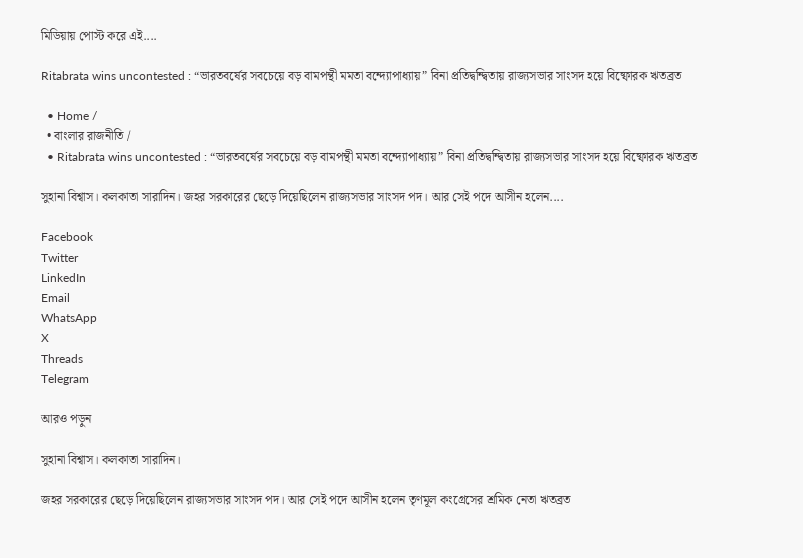মিডিয়ায় পোস্ট করে এই....

Ritabrata wins uncontested : “ভারতবর্ষের সবচেয়ে বড় বামপন্থী মমতা বন্দ্যোপাধ্যায়” বিনা প্রতিদ্বন্দ্বিতায় রাজ্যসভার সাংসদ হয়ে বিষ্ফোরক ঋতব্রত

  • Home /
  • বাংলার রাজনীতি /
  • Ritabrata wins uncontested : “ভারতবর্ষের সবচেয়ে বড় বামপন্থী মমতা বন্দ্যোপাধ্যায়” বিনা প্রতিদ্বন্দ্বিতায় রাজ্যসভার সাংসদ হয়ে বিষ্ফোরক ঋতব্রত

সুহানা বিশ্বাস। কলকাতা সারাদিন। জহর সরকারের ছেড়ে দিয়েছিলেন রাজ্যসভার সাংসদ পদ। আর সেই পদে আসীন হলেন....

Facebook
Twitter
LinkedIn
Email
WhatsApp
X
Threads
Telegram

আরও পড়ুন

সুহানা বিশ্বাস। কলকাতা সারাদিন।

জহর সরকারের ছেড়ে দিয়েছিলেন রাজ্যসভার সাংসদ পদ। আর সেই পদে আসীন হলেন তৃণমূল কংগ্রেসের শ্রমিক নেতা ঋতব্রত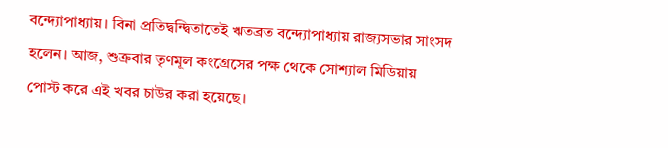বন্দ্যোপাধ্যায়। বিনা প্রতিদ্বন্দ্বিতাতেই ঋতব্রত বন্দ্যোপাধ্যায় রাজ্যসভার সাংসদ হলেন। আজ, শুক্রবার তৃণমূল কংগ্রেসের পক্ষ থেকে সোশ্যাল মিডিয়ায় পোস্ট করে এই খবর চাউর করা হয়েছে।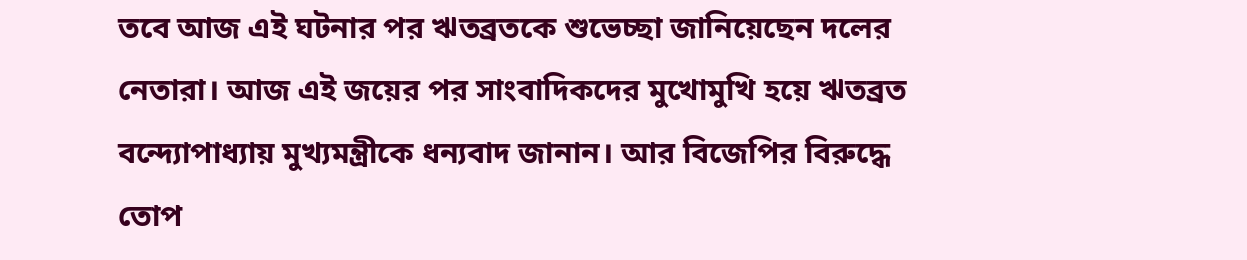তবে আজ এই ঘটনার পর ঋতব্রতকে শুভেচ্ছা জানিয়েছেন দলের নেতারা। আজ এই জয়ের পর সাংবাদিকদের মুখোমুখি হয়ে ঋতব্রত বন্দ্যোপাধ্যায় মুখ্যমন্ত্রীকে ধন্যবাদ জানান। আর বিজেপির বিরুদ্ধে তোপ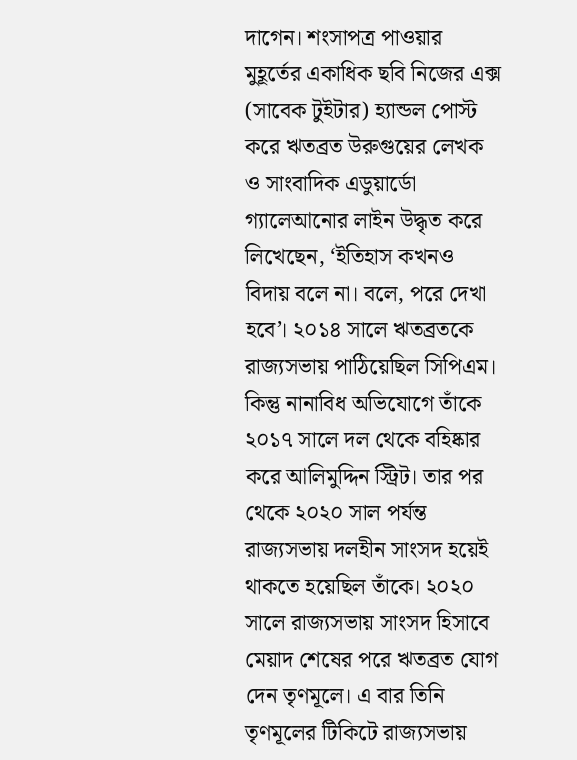দাগেন। শংসাপত্র পাওয়ার মুহূর্তের একাধিক ছবি নিজের এক্স (সাবেক টুইটার) হ্যান্ডল পোস্ট করে ঋতব্রত উরুগুয়ের লেখক ও সাংবাদিক এডুয়ার্ডো গ্যালেআনোর লাইন উদ্ধৃত করে লিখেছেন, ‘ইতিহাস কখনও বিদায় বলে না। বলে, পরে দেখা হবে’। ২০১৪ সালে ঋতব্রতকে রাজ্যসভায় পাঠিয়েছিল সিপিএম। কিন্তু নানাবিধ অভিযোগে তাঁকে ২০১৭ সালে দল থেকে বহিষ্কার করে আলিমুদ্দিন স্ট্রিট। তার পর থেকে ২০২০ সাল পর্যন্ত রাজ্যসভায় দলহীন সাংসদ হয়েই থাকতে হয়েছিল তাঁকে। ২০২০ সালে রাজ্যসভায় সাংসদ হিসাবে মেয়াদ শেষের পরে ঋতব্রত যোগ দেন তৃণমূলে। এ বার তিনি তৃণমূলের টিকিটে রাজ্যসভায়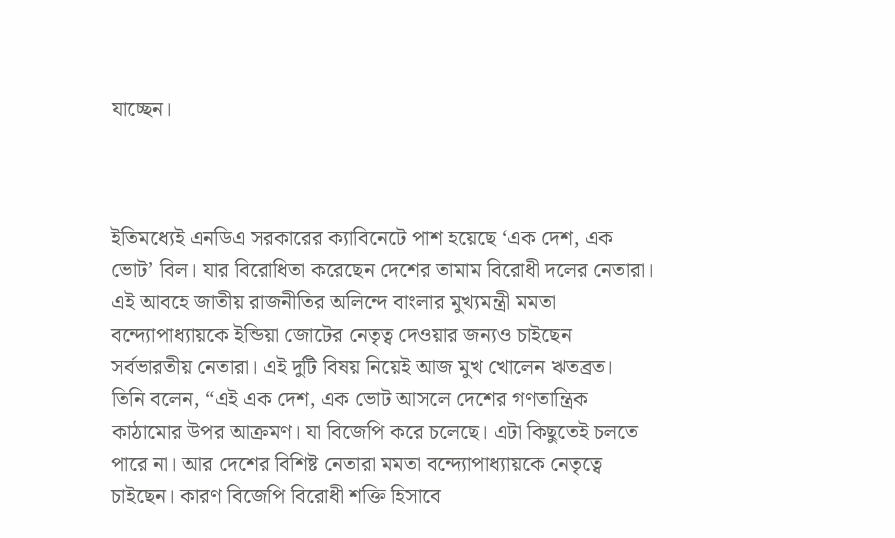যাচ্ছেন।



ইতিমধ্যেই এনডিএ সরকারের ক্যাবিনেটে পাশ হয়েছে ‘এক দেশ, এক ভোট’ বিল। যার বিরোধিতা করেছেন দেশের তামাম বিরোধী দলের নেতারা। এই আবহে জাতীয় রাজনীতির অলিন্দে বাংলার মুখ্যমন্ত্রী মমতা বন্দ্যোপাধ্যায়কে ইন্ডিয়া জোটের নেতৃত্ব দেওয়ার জন্যও চাইছেন সর্বভারতীয় নেতারা। এই দুটি বিষয় নিয়েই আজ মুখ খোলেন ঋতব্রত। তিনি বলেন, “এই এক দেশ, এক ভোট আসলে দেশের গণতান্ত্রিক কাঠামোর উপর আক্রমণ। যা বিজেপি করে চলেছে। এটা কিছুতেই চলতে পারে না। আর দেশের বিশিষ্ট নেতারা মমতা বন্দ্যোপাধ্যায়কে নেতৃত্বে চাইছেন। কারণ বিজেপি বিরোধী শক্তি হিসাবে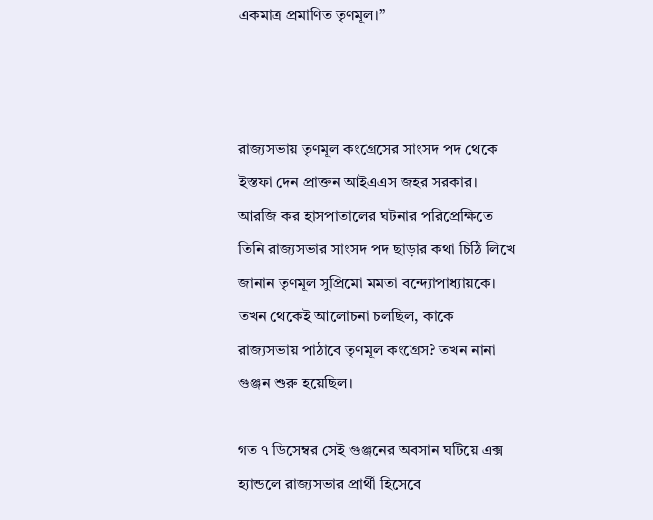একমাত্র প্রমাণিত তৃণমূল।”



রাজ্যসভায় তৃণমূল কংগ্রেসের সাংসদ পদ থেকে ইস্তফা দেন প্রাক্তন আইএএস জহর সরকার। আরজি কর হাসপাতালের ঘটনার পরিপ্রেক্ষিতে তিনি রাজ্যসভার সাংসদ পদ ছাড়ার কথা চিঠি লিখে জানান তৃণমূল সুপ্রিমো মমতা বন্দ্যোপাধ্যায়কে। তখন থেকেই আলোচনা চলছিল, কাকে রাজ্যসভায় পাঠাবে তৃণমূল কংগ্রেস? তখন নানা গুঞ্জন শুরু হয়েছিল।

গত ৭ ডিসেম্বর সেই গুঞ্জনের অবসান ঘটিয়ে এক্স হ্যান্ডলে রাজ্যসভার প্রার্থী হিসেবে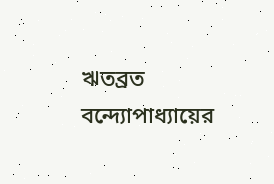ঋতব্রত বন্দ্যোপাধ্যায়ের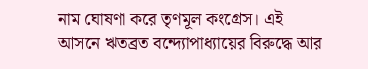নাম ঘোষণা করে তৃণমূল কংগ্রেস। এই আসনে ঋতব্রত বন্দ্যোপাধ্যায়ের বিরুদ্ধে আর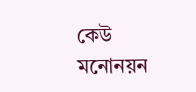কেউ মনোনয়ন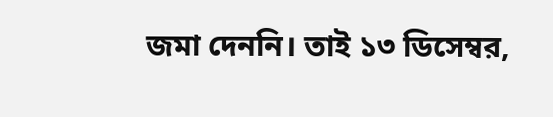জমা দেননি। তাই ১৩ ডিসেম্বর,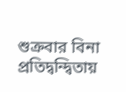শুক্রবার বিনা প্রতিদ্বন্দ্বিতায়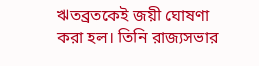ঋতব্রতকেই জয়ী ঘোষণা করা হল। তিনি রাজ্যসভার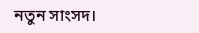নতুন সাংসদ।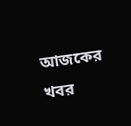আজকের খবর